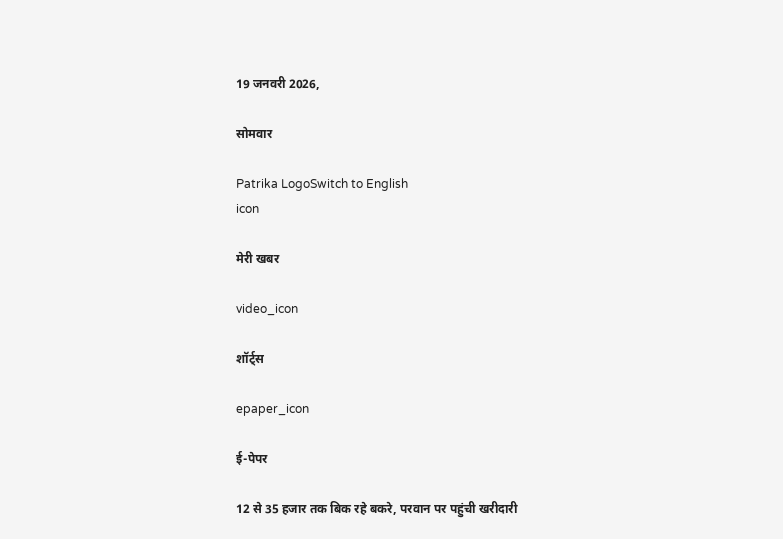19 जनवरी 2026,

सोमवार

Patrika LogoSwitch to English
icon

मेरी खबर

video_icon

शॉर्ट्स

epaper_icon

ई-पेपर

12 से 35 हजार तक बिक रहे बकरे, परवान पर पहुंची खरीदारी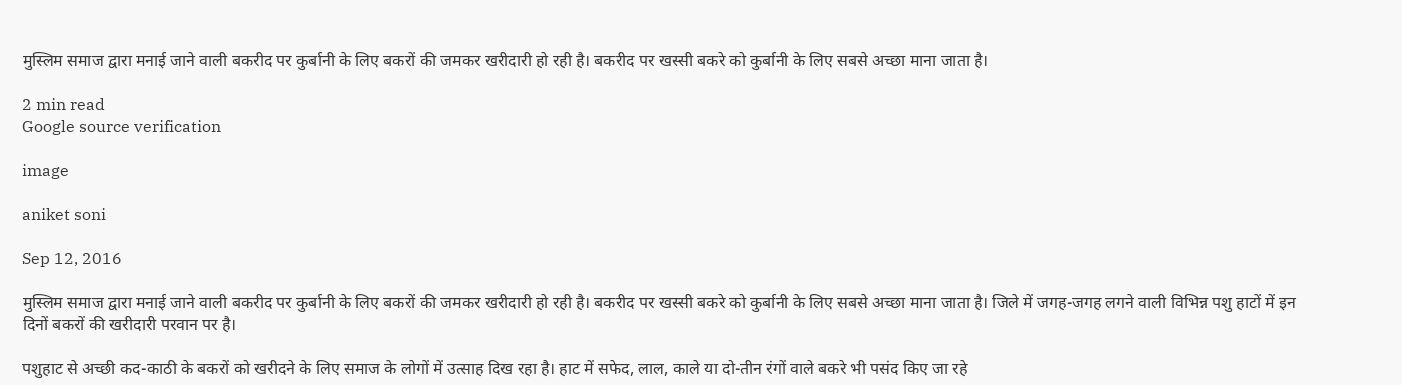मुस्लिम समाज द्वारा मनाई जाने वाली बकरीद पर कुर्बानी के लिए बकरों की जमकर खरीदारी हो रही है। बकरीद पर खस्सी बकरे को कुर्बानी के लिए सबसे अच्छा माना जाता है।

2 min read
Google source verification

image

aniket soni

Sep 12, 2016

मुस्लिम समाज द्वारा मनाई जाने वाली बकरीद पर कुर्बानी के लिए बकरों की जमकर खरीदारी हो रही है। बकरीद पर खस्सी बकरे को कुर्बानी के लिए सबसे अच्छा माना जाता है। जिले में जगह-जगह लगने वाली विभिन्न पशु हाटों में इन दिनों बकरों की खरीदारी परवान पर है।

पशुहाट से अच्छी कद-काठी के बकरों को खरीदने के लिए समाज के लोगों में उत्साह दिख रहा है। हाट में सफेद, लाल, काले या दो-तीन रंगों वाले बकरे भी पसंद किए जा रहे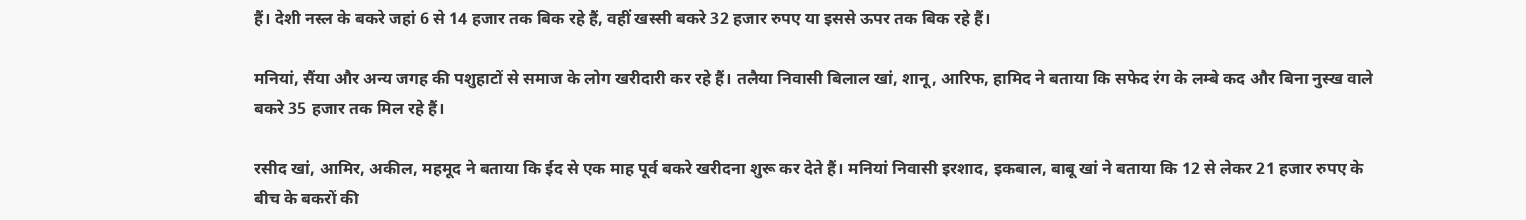हैं। देशी नस्ल के बकरे जहां 6 से 14 हजार तक बिक रहे हैं, वहीं खस्सी बकरे 32 हजार रुपए या इससे ऊपर तक बिक रहे हैं।

मनियां, सैंया और अन्य जगह की पशुहाटों से समाज के लोग खरीदारी कर रहे हैं। तलैया निवासी बिलाल खां, शानू, आरिफ, हामिद ने बताया कि सफेद रंग के लम्बे कद और बिना नुस्ख वाले बकरे 35 हजार तक मिल रहे हैं।

रसीद खां, आमिर, अकील, महमूद ने बताया कि ईद से एक माह पूर्व बकरे खरीदना शुरू कर देते हैं। मनियां निवासी इरशाद, इकबाल, बाबू खां ने बताया कि 12 से लेकर 21 हजार रुपए के बीच के बकरों की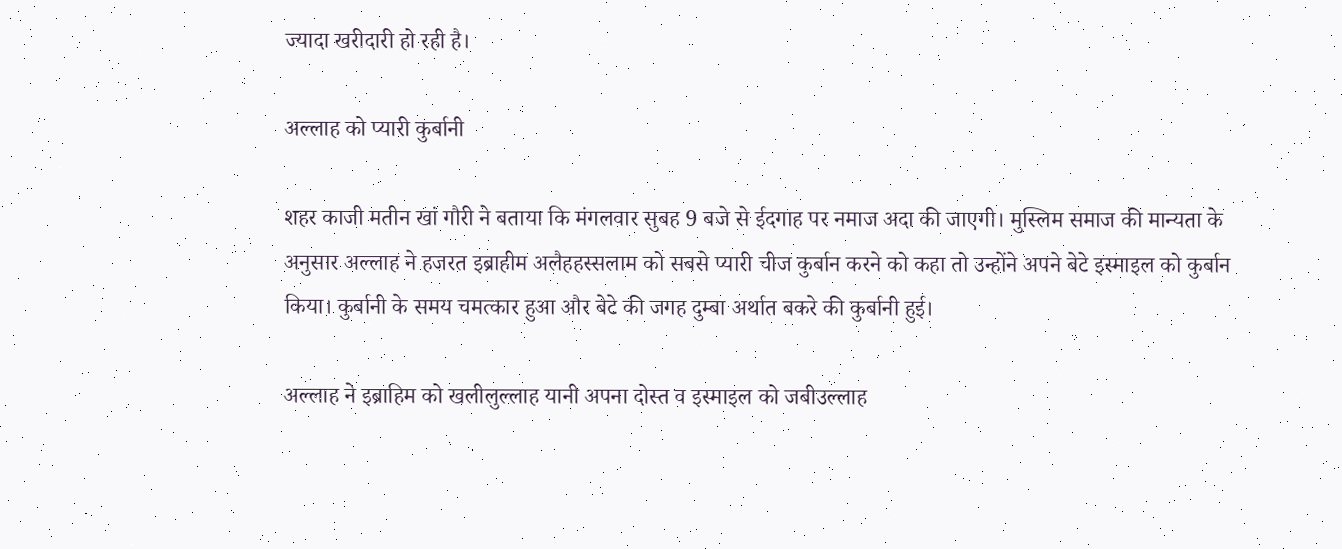ज्यादा खरीदारी हो रही है।

अल्लाह को प्यारी कुर्बानी

शहर काजी मतीन खां गौरी ने बताया कि मंगलवार सुबह 9 बजे से ईदगाह पर नमाज अदा की जाएगी। मुस्लिम समाज की मान्यता के अनुसार अल्लाह ने हजरत इब्राहीम अलैहहस्सलाम को सबसे प्यारी चीज कुर्बान करने को कहा तो उन्होंने अपने बेटे इस्माइल को कुर्बान किया। कुर्बानी के समय चमत्कार हुआ और बेटे की जगह दुम्बा अर्थात बकरे की कुर्बानी हुई।

अल्लाह ने इब्राहिम को खलीलुल्लाह यानी अपना दोस्त व इस्माइल को जबीउल्लाह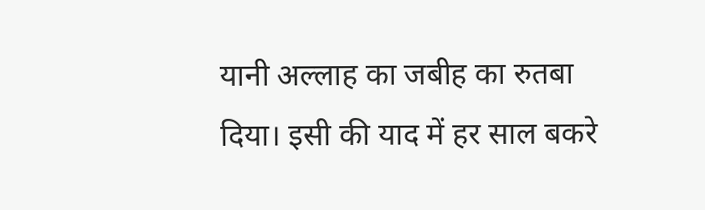यानी अल्लाह का जबीह का रुतबा दिया। इसी की याद में हर साल बकरे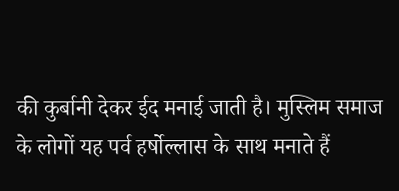की कुर्बानी देकर ईद मनाई जाती है। मुस्लिम समाज के लोगों यह पर्व हर्षोल्लास के साथ मनाते हैं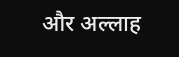और अल्लाह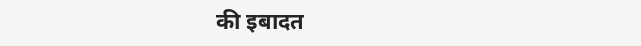की इबादत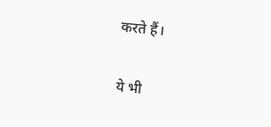करते हैं।

ये भी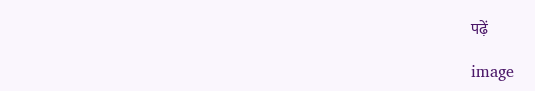पढ़ें

image